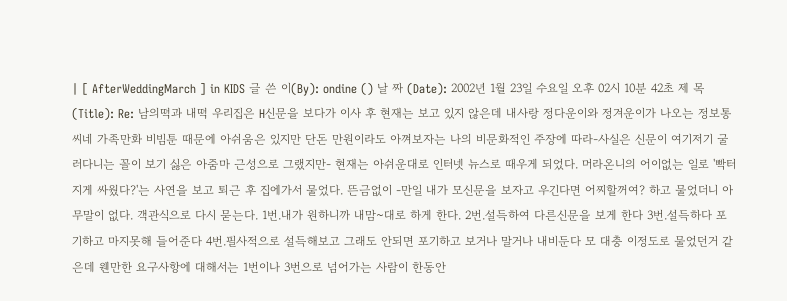| [ AfterWeddingMarch ] in KIDS 글 쓴 이(By): ondine () 날 짜 (Date): 2002년 1월 23일 수요일 오후 02시 10분 42초 제 목(Title): Re: 남의떡과 내떡 우리집은 H신문을 보다가 이사 후 현재는 보고 있지 않은데 내사랑 정다운이와 정겨운이가 나오는 정보통씨네 가족만화 비빔툰 때문에 아쉬움은 있지만 단돈 만원이라도 아껴보자는 나의 비문화적인 주장에 따라-사실은 신문이 여기저기 굴러다니는 꼴이 보기 싫은 아줌마 근성으로 그랬지만- 현재는 아쉬운대로 인터넷 뉴스로 때우게 되었다. 머라온니의 어이없는 일로 '빡터지게 싸웠다?'는 사연을 보고 퇴근 후 집에가서 물었다. 뜬금없이 -만일 내가 모신문을 보자고 우긴다면 어찌할꺼여? 하고 물었더니 아무말이 없다. 객관식으로 다시 묻는다. 1번.내가 원하니까 내맘~대로 하게 한다. 2번.설득하여 다른신문을 보게 한다 3번.설득하다 포기하고 마지못해 들어준다 4번.필사적으로 설득해보고 그래도 안되면 포기하고 보거나 말거나 내비둔다 모 대충 이정도로 물었던거 같은데 웬만한 요구사항에 대해서는 1번이나 3번으로 넘어가는 사람이 한동안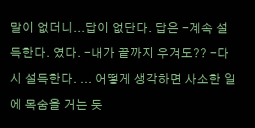말이 없더니...답이 없단다. 답은 -계속 설득한다. 였다. -내가 끝까지 우겨도?? -다시 설득한다. ... 어떻게 생각하면 사소한 일에 목숨을 거는 듯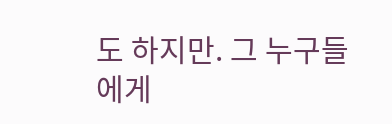도 하지만. 그 누구들에게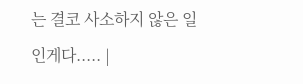는 결코 사소하지 않은 일인게다..... |